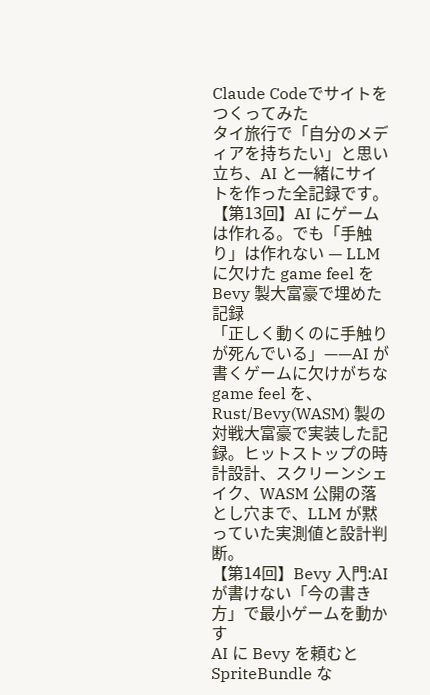Claude Codeでサイトをつくってみた
タイ旅行で「自分のメディアを持ちたい」と思い立ち、AI と一緒にサイトを作った全記録です。
【第13回】AI にゲームは作れる。でも「手触り」は作れない — LLM に欠けた game feel を Bevy 製大富豪で埋めた記録
「正しく動くのに手触りが死んでいる」——AI が書くゲームに欠けがちな game feel を、Rust/Bevy(WASM) 製の対戦大富豪で実装した記録。ヒットストップの時計設計、スクリーンシェイク、WASM 公開の落とし穴まで、LLM が黙っていた実測値と設計判断。
【第14回】Bevy 入門:AI が書けない「今の書き方」で最小ゲームを動かす
AI に Bevy を頼むと SpriteBundle な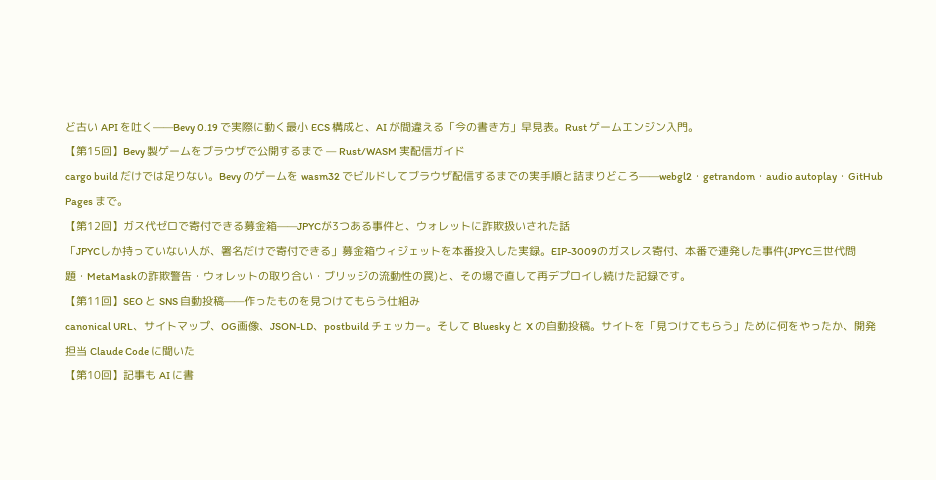ど古い API を吐く——Bevy 0.19 で実際に動く最小 ECS 構成と、AI が間違える「今の書き方」早見表。Rust ゲームエンジン入門。
【第15回】Bevy 製ゲームをブラウザで公開するまで — Rust/WASM 実配信ガイド
cargo build だけでは足りない。Bevy のゲームを wasm32 でビルドしてブラウザ配信するまでの実手順と詰まりどころ——webgl2・getrandom・audio autoplay・GitHub Pages まで。
【第12回】ガス代ゼロで寄付できる募金箱——JPYCが3つある事件と、ウォレットに詐欺扱いされた話
「JPYCしか持っていない人が、署名だけで寄付できる」募金箱ウィジェットを本番投入した実録。EIP-3009のガスレス寄付、本番で連発した事件(JPYC三世代問題・MetaMaskの詐欺警告・ウォレットの取り合い・ブリッジの流動性の罠)と、その場で直して再デプロイし続けた記録です。
【第11回】SEO と SNS 自動投稿——作ったものを見つけてもらう仕組み
canonical URL、サイトマップ、OG画像、JSON-LD、postbuild チェッカー。そして Bluesky と X の自動投稿。サイトを「見つけてもらう」ために何をやったか、開発担当 Claude Code に聞いた
【第10回】記事も AI に書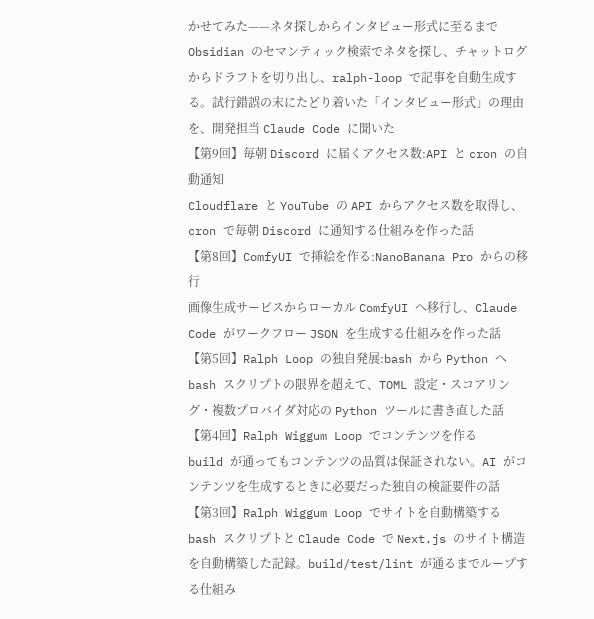かせてみた——ネタ探しからインタビュー形式に至るまで
Obsidian のセマンティック検索でネタを探し、チャットログからドラフトを切り出し、ralph-loop で記事を自動生成する。試行錯誤の末にたどり着いた「インタビュー形式」の理由を、開発担当 Claude Code に聞いた
【第9回】毎朝 Discord に届くアクセス数:API と cron の自動通知
Cloudflare と YouTube の API からアクセス数を取得し、cron で毎朝 Discord に通知する仕組みを作った話
【第8回】ComfyUI で挿絵を作る:NanoBanana Pro からの移行
画像生成サービスからローカル ComfyUI へ移行し、Claude Code がワークフロー JSON を生成する仕組みを作った話
【第5回】Ralph Loop の独自発展:bash から Python へ
bash スクリプトの限界を超えて、TOML 設定・スコアリング・複数プロバイダ対応の Python ツールに書き直した話
【第4回】Ralph Wiggum Loop でコンテンツを作る
build が通ってもコンテンツの品質は保証されない。AI がコンテンツを生成するときに必要だった独自の検証要件の話
【第3回】Ralph Wiggum Loop でサイトを自動構築する
bash スクリプトと Claude Code で Next.js のサイト構造を自動構築した記録。build/test/lint が通るまでループする仕組み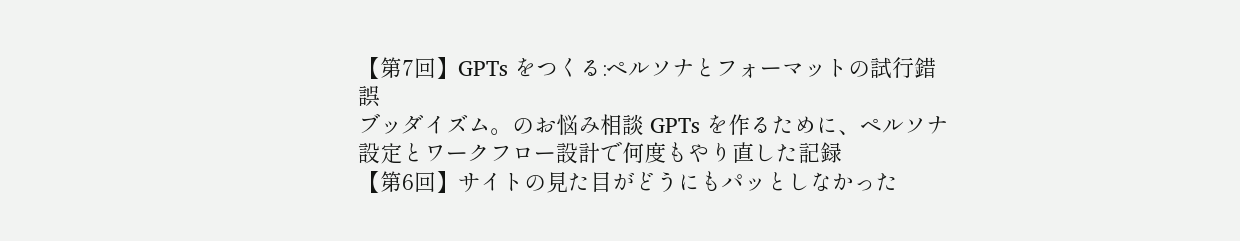【第7回】GPTs をつくる:ペルソナとフォーマットの試行錯誤
ブッダイズム。のお悩み相談 GPTs を作るために、ペルソナ設定とワークフロー設計で何度もやり直した記録
【第6回】サイトの見た目がどうにもパッとしなかった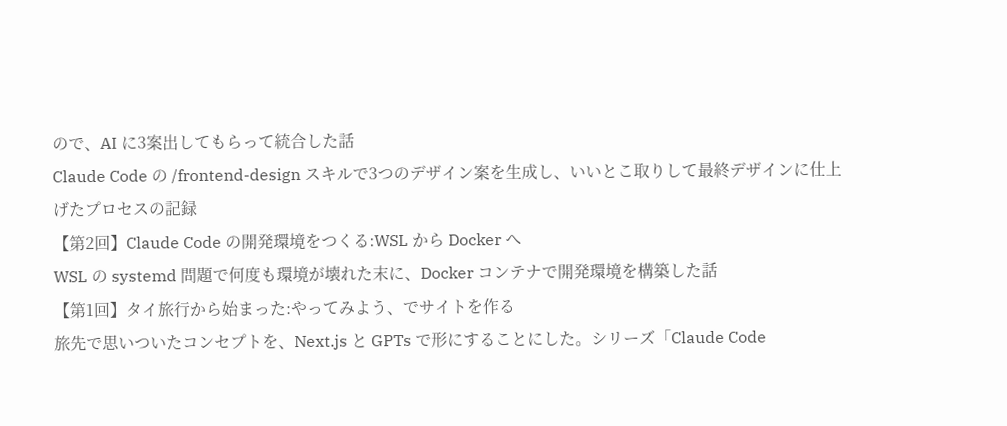ので、AI に3案出してもらって統合した話
Claude Code の /frontend-design スキルで3つのデザイン案を生成し、いいとこ取りして最終デザインに仕上げたプロセスの記録
【第2回】Claude Code の開発環境をつくる:WSL から Docker へ
WSL の systemd 問題で何度も環境が壊れた末に、Docker コンテナで開発環境を構築した話
【第1回】タイ旅行から始まった:やってみよう、でサイトを作る
旅先で思いついたコンセプトを、Next.js と GPTs で形にすることにした。シリーズ「Claude Code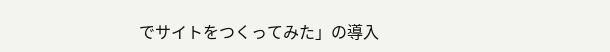でサイトをつくってみた」の導入